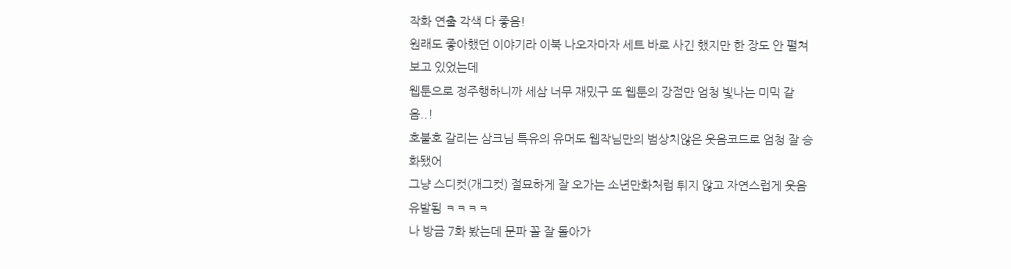작화 연출 각색 다 좋음!
원래도 좋아했던 이야기라 이북 나오자마자 세트 바로 사긴 했지만 한 장도 안 펼쳐보고 있었는데
웹툰으로 정주행하니까 세삼 너무 재밌구 또 웹툰의 강점만 엄청 빛나는 미믹 같음..!
호불호 갈리는 삼크님 특유의 유머도 웹작님만의 범상치않은 웃음코드로 엄청 잘 승화됐어
그냥 스디컷(개그컷) 절묘하게 잘 오가는 소년만화처럼 튀지 않고 자연스럽게 웃음 유발됨 ㅋㅋㅋㅋ
나 방금 7화 봤는데 문파 꼴 잘 돌아가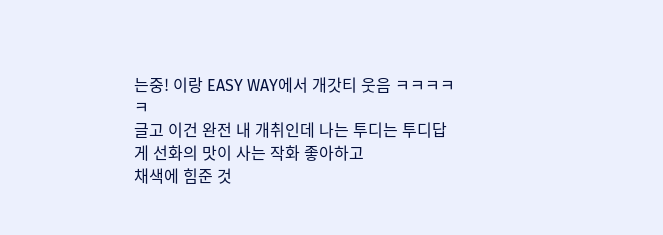는중! 이랑 EASY WAY에서 개갓티 웃음 ㅋㅋㅋㅋㅋ
글고 이건 완전 내 개취인데 나는 투디는 투디답게 선화의 맛이 사는 작화 좋아하고
채색에 힘준 것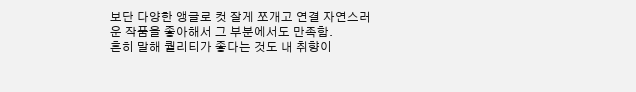보단 다양한 앵글로 컷 잘게 쪼개고 연결 자연스러운 작품을 좋아해서 그 부분에서도 만족함.
흔히 말해 퀄리티가 좋다는 것도 내 취향이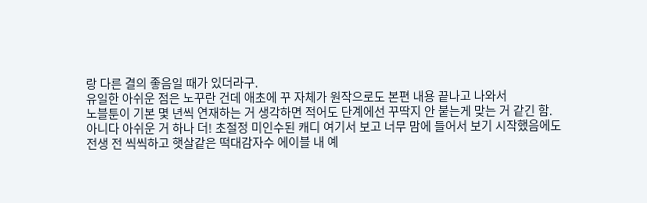랑 다른 결의 좋음일 때가 있더라구.
유일한 아쉬운 점은 노꾸란 건데 애초에 꾸 자체가 원작으로도 본편 내용 끝나고 나와서
노블툰이 기본 몇 년씩 연재하는 거 생각하면 적어도 단계에선 꾸딱지 안 붙는게 맞는 거 같긴 함.
아니다 아쉬운 거 하나 더! 초절정 미인수된 캐디 여기서 보고 너무 맘에 들어서 보기 시작했음에도
전생 전 씩씩하고 햇살같은 떡대감자수 에이블 내 예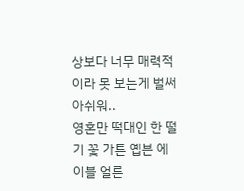상보다 너무 매력적이라 못 보는게 벌써 아쉬워..
영혼만 떡대인 한 떨기 꽃 가튼 옙븐 에이블 얼른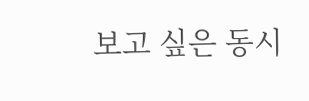보고 싶은 동시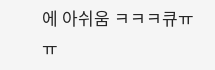에 아쉬움 ㅋㅋㅋ큐ㅠㅠ